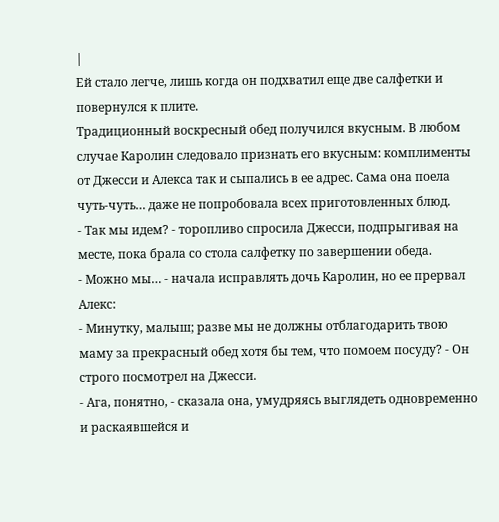|
Ей стало легче, лишь когда он подхватил еще две салфетки и повернулся к плите.
Традиционный воскресный обед получился вкусным. В любом случае Каролин следовало признать его вкусным: комплименты от Джесси и Алекса так и сыпались в ее адрес. Сама она поела чуть-чуть… даже не попробовала всех приготовленных блюд.
- Так мы идем? - торопливо спросила Джесси, подпрыгивая на месте, пока брала со стола салфетку по завершении обеда.
- Можно мы… - начала исправлять дочь Каролин, но ее прервал Алекс:
- Минутку, малыш; разве мы не должны отблагодарить твою маму за прекрасный обед хотя бы тем, что помоем посуду? - Он строго посмотрел на Джесси.
- Ага, понятно, - сказала она, умудряясь выглядеть одновременно и раскаявшейся и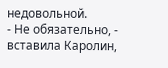недовольной.
- Не обязательно, - вставила Каролин,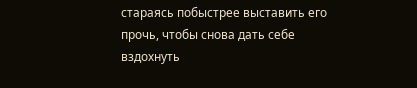стараясь побыстрее выставить его прочь, чтобы снова дать себе вздохнуть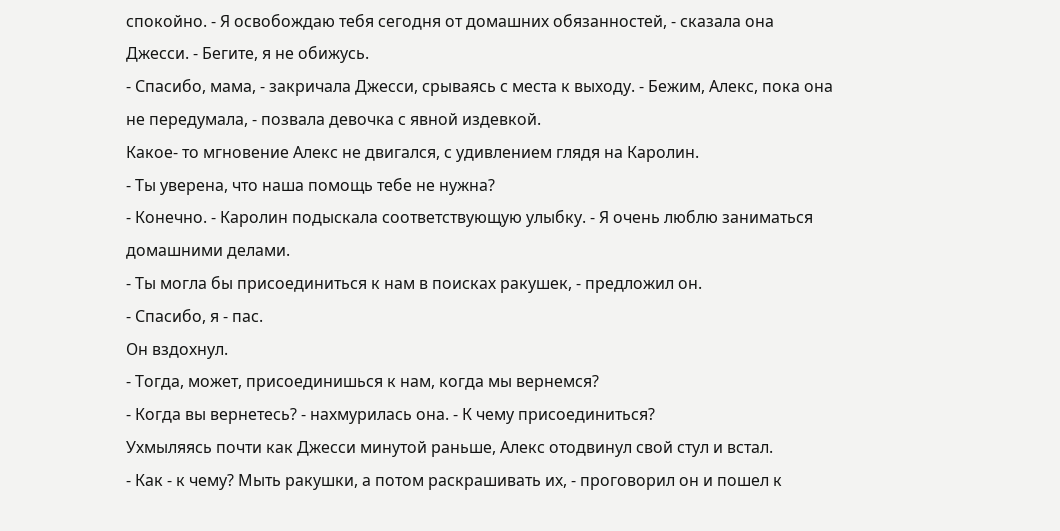спокойно. - Я освобождаю тебя сегодня от домашних обязанностей, - сказала она Джесси. - Бегите, я не обижусь.
- Спасибо, мама, - закричала Джесси, срываясь с места к выходу. - Бежим, Алекс, пока она не передумала, - позвала девочка с явной издевкой.
Какое- то мгновение Алекс не двигался, с удивлением глядя на Каролин.
- Ты уверена, что наша помощь тебе не нужна?
- Конечно. - Каролин подыскала соответствующую улыбку. - Я очень люблю заниматься домашними делами.
- Ты могла бы присоединиться к нам в поисках ракушек, - предложил он.
- Спасибо, я - пас.
Он вздохнул.
- Тогда, может, присоединишься к нам, когда мы вернемся?
- Когда вы вернетесь? - нахмурилась она. - К чему присоединиться?
Ухмыляясь почти как Джесси минутой раньше, Алекс отодвинул свой стул и встал.
- Как - к чему? Мыть ракушки, а потом раскрашивать их, - проговорил он и пошел к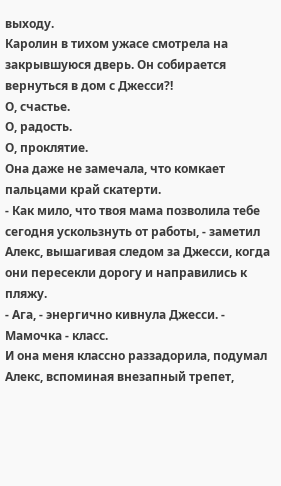выходу.
Каролин в тихом ужасе смотрела на закрывшуюся дверь. Он собирается вернуться в дом с Джесси?!
О, счастье.
О, радость.
О, проклятие.
Она даже не замечала, что комкает пальцами край скатерти.
- Как мило, что твоя мама позволила тебе сегодня ускользнуть от работы, - заметил Алекс, вышагивая следом за Джесси, когда они пересекли дорогу и направились к пляжу.
- Ага, - энергично кивнула Джесси. - Мамочка - класс.
И она меня классно раззадорила, подумал Алекс, вспоминая внезапный трепет,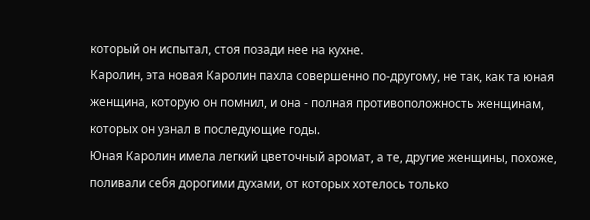который он испытал, стоя позади нее на кухне.
Каролин, эта новая Каролин пахла совершенно по-другому, не так, как та юная женщина, которую он помнил, и она - полная противоположность женщинам, которых он узнал в последующие годы.
Юная Каролин имела легкий цветочный аромат, а те, другие женщины, похоже, поливали себя дорогими духами, от которых хотелось только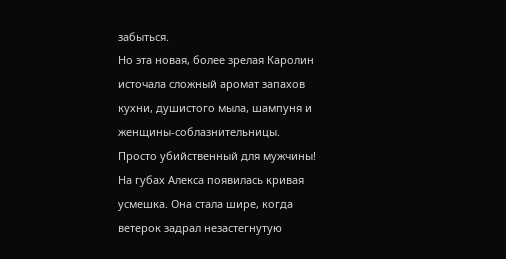забыться.
Но эта новая, более зрелая Каролин источала сложный аромат запахов кухни, душистого мыла, шампуня и женщины-соблазнительницы.
Просто убийственный для мужчины!
На губах Алекса появилась кривая усмешка. Она стала шире, когда ветерок задрал незастегнутую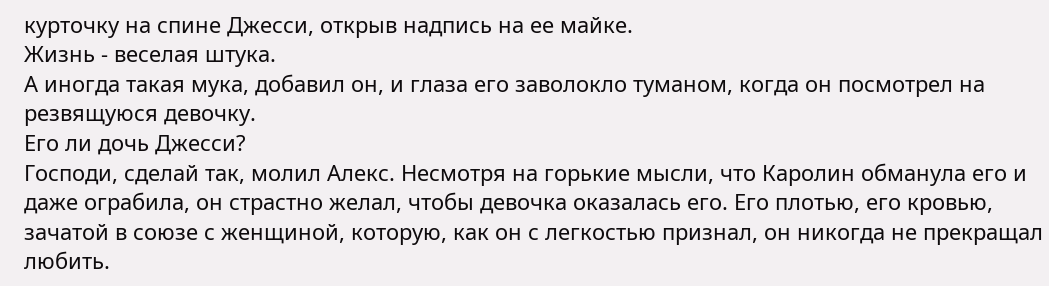курточку на спине Джесси, открыв надпись на ее майке.
Жизнь - веселая штука.
А иногда такая мука, добавил он, и глаза его заволокло туманом, когда он посмотрел на резвящуюся девочку.
Его ли дочь Джесси?
Господи, сделай так, молил Алекс. Несмотря на горькие мысли, что Каролин обманула его и даже ограбила, он страстно желал, чтобы девочка оказалась его. Его плотью, его кровью, зачатой в союзе с женщиной, которую, как он с легкостью признал, он никогда не прекращал любить.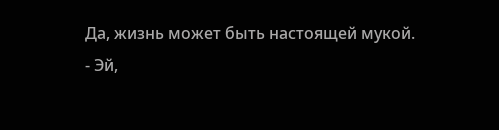Да, жизнь может быть настоящей мукой.
- Эй,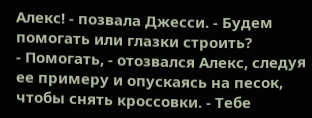Алекс! - позвала Джесси. - Будем помогать или глазки строить?
- Помогать, - отозвался Алекс, следуя ее примеру и опускаясь на песок, чтобы снять кроссовки. - Тебе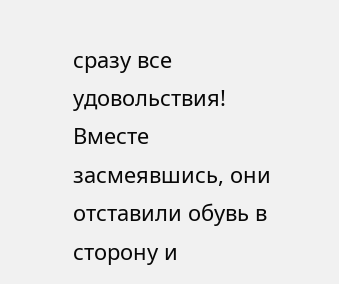сразу все удовольствия!
Вместе засмеявшись, они отставили обувь в сторону и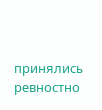принялись ревностно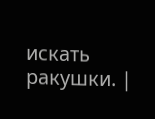искать ракушки. |